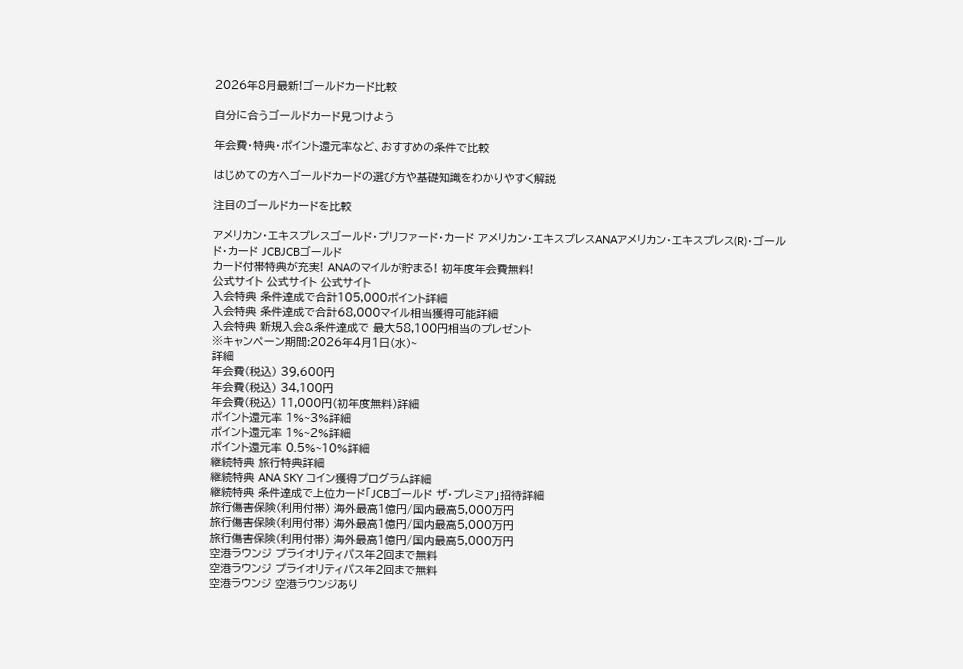2026年8月最新!ゴールドカード比較

自分に合うゴールドカード見つけよう

年会費・特典・ポイント還元率など、おすすめの条件で比較

はじめての方へゴールドカードの選び方や基礎知識をわかりやすく解説

注目のゴールドカードを比較

アメリカン・エキスプレスゴールド・プリファード・カード アメリカン・エキスプレスANAアメリカン・エキスプレス(R)・ゴールド・カード JCBJCBゴールド
カード付帯特典が充実! ANAのマイルが貯まる! 初年度年会費無料!
公式サイト 公式サイト 公式サイト
入会特典 条件達成で合計105,000ポイント詳細
入会特典 条件達成で合計68,000マイル相当獲得可能詳細
入会特典 新規入会&条件達成で 最大58,100円相当のプレゼント
※キャンペーン期間:2026年4月1日(水)~
詳細
年会費(税込) 39,600円
年会費(税込) 34,100円
年会費(税込) 11,000円(初年度無料)詳細
ポイント還元率 1%~3%詳細
ポイント還元率 1%~2%詳細
ポイント還元率 0.5%~10%詳細
継続特典 旅行特典詳細
継続特典 ANA SKY コイン獲得プログラム詳細
継続特典 条件達成で上位カード「JCBゴールド ザ・プレミア」招待詳細
旅行傷害保険(利用付帯) 海外最高1億円/国内最高5,000万円
旅行傷害保険(利用付帯) 海外最高1億円/国内最高5,000万円
旅行傷害保険(利用付帯) 海外最高1億円/国内最高5,000万円
空港ラウンジ プライオリティパス年2回まで無料
空港ラウンジ プライオリティパス年2回まで無料
空港ラウンジ 空港ラウンジあり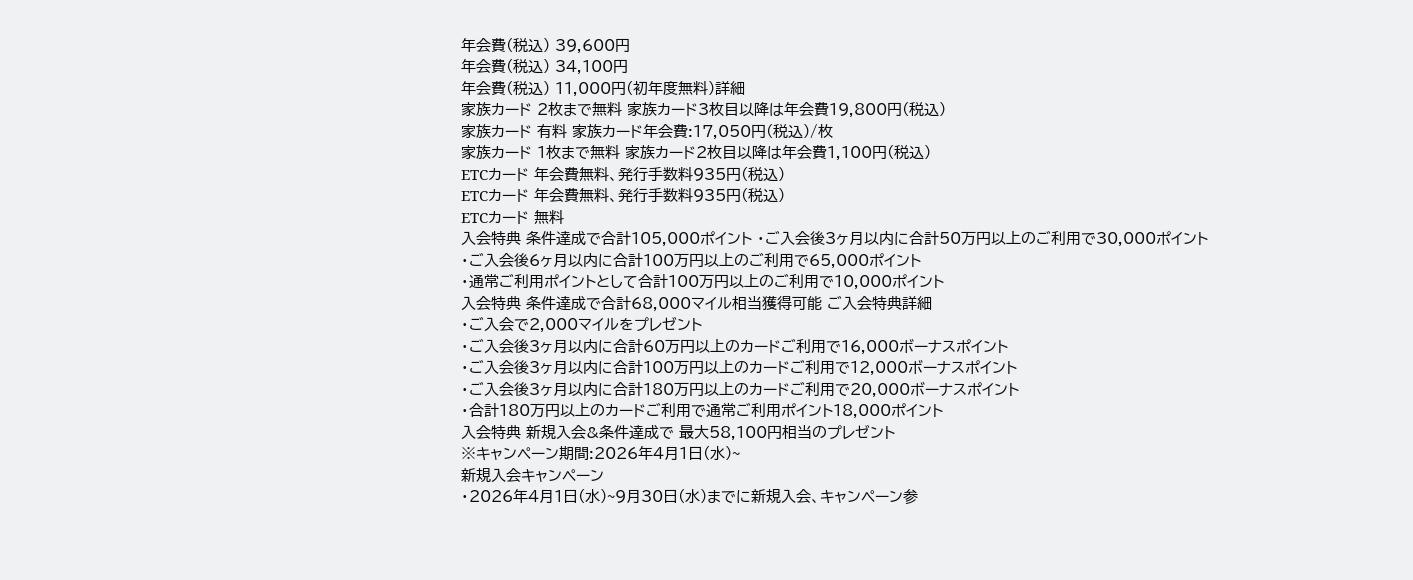年会費(税込) 39,600円
年会費(税込) 34,100円
年会費(税込) 11,000円(初年度無料)詳細
家族カード 2枚まで無料 家族カード3枚目以降は年会費19,800円(税込)
家族カード 有料 家族カード年会費:17,050円(税込)/枚
家族カード 1枚まで無料 家族カード2枚目以降は年会費1,100円(税込)
ETCカード 年会費無料、発行手数料935円(税込)
ETCカード 年会費無料、発行手数料935円(税込)
ETCカード 無料
入会特典 条件達成で合計105,000ポイント ・ご入会後3ヶ月以内に合計50万円以上のご利用で30,000ポイント
・ご入会後6ヶ月以内に合計100万円以上のご利用で65,000ポイント
・通常ご利用ポイントとして合計100万円以上のご利用で10,000ポイント
入会特典 条件達成で合計68,000マイル相当獲得可能 ご入会特典詳細
・ご入会で2,000マイルをプレゼント
・ご入会後3ヶ月以内に合計60万円以上のカードご利用で16,000ボーナスポイント
・ご入会後3ヶ月以内に合計100万円以上のカードご利用で12,000ボーナスポイント
・ご入会後3ヶ月以内に合計180万円以上のカードご利用で20,000ボーナスポイント
・合計180万円以上のカードご利用で通常ご利用ポイント18,000ポイント
入会特典 新規入会&条件達成で 最大58,100円相当のプレゼント
※キャンペーン期間:2026年4月1日(水)~
新規入会キャンペーン
・2026年4月1日(水)~9月30日(水)までに新規入会、キャンペーン参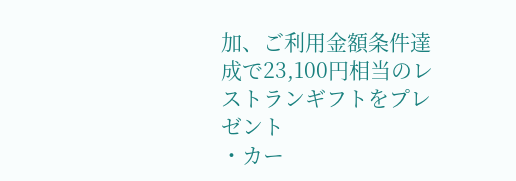加、ご利用金額条件達成で23,100円相当のレストランギフトをプレゼント
・カー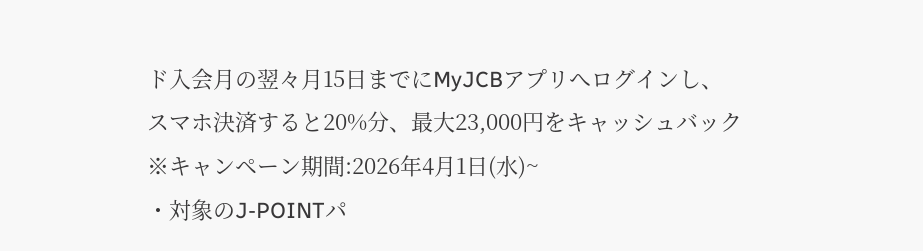ド入会月の翌々月15日までにMyJCBアプリへログインし、スマホ決済すると20%分、最大23,000円をキャッシュバック ※キャンペーン期間:2026年4月1日(水)~
・対象のJ-POINTパ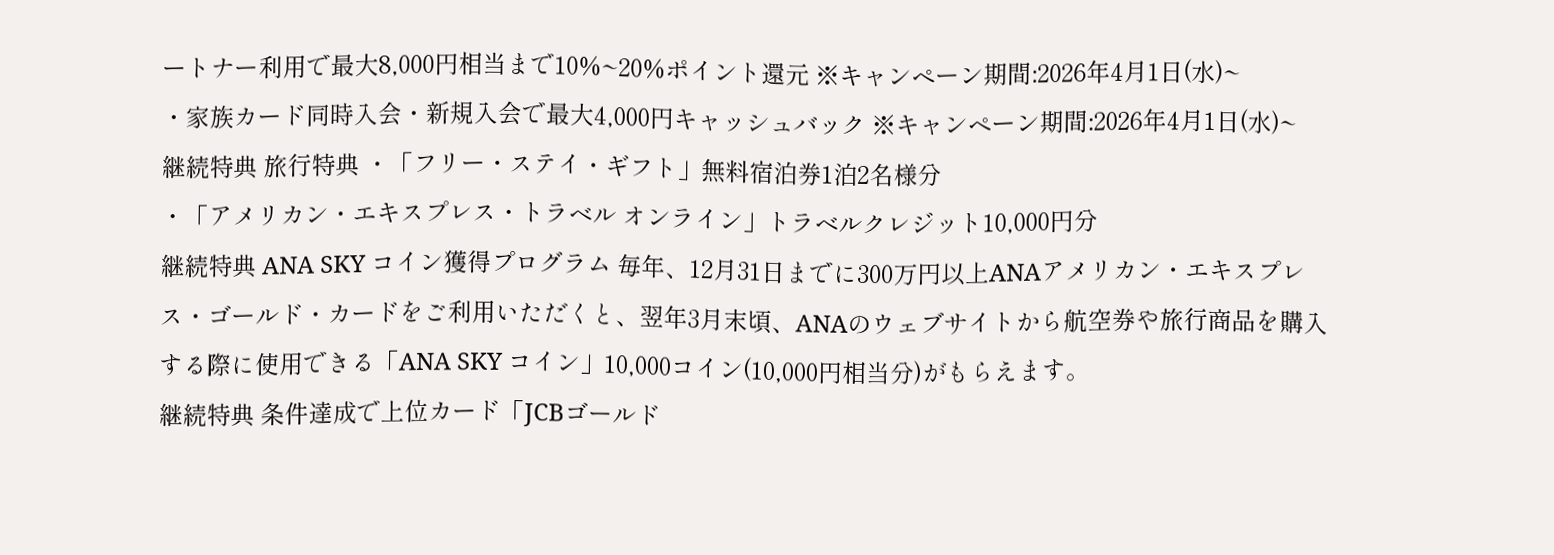ートナー利用で最大8,000円相当まで10%~20%ポイント還元 ※キャンペーン期間:2026年4月1日(水)~
・家族カード同時入会・新規入会で最大4,000円キャッシュバック ※キャンペーン期間:2026年4月1日(水)~
継続特典 旅行特典 ・「フリー・ステイ・ギフト」無料宿泊券1泊2名様分
・「アメリカン・エキスプレス・トラベル オンライン」トラベルクレジット10,000円分
継続特典 ANA SKY コイン獲得プログラム 毎年、12月31日までに300万円以上ANAアメリカン・エキスプレス・ゴールド・カードをご利用いただくと、翌年3月末頃、ANAのウェブサイトから航空券や旅行商品を購入する際に使用できる「ANA SKY コイン」10,000コイン(10,000円相当分)がもらえます。
継続特典 条件達成で上位カード「JCBゴールド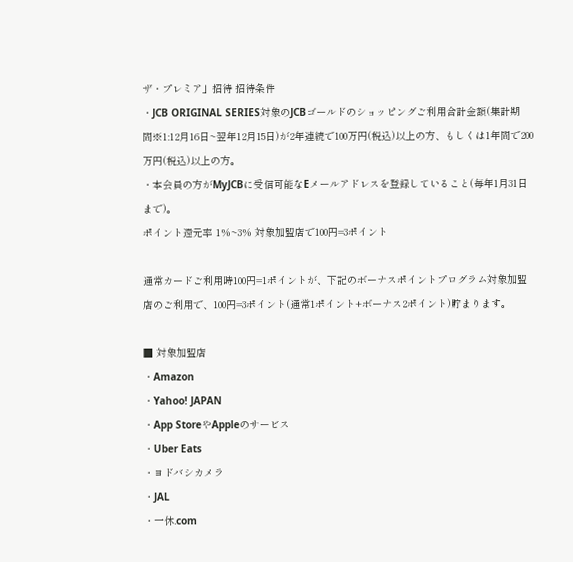ザ・プレミア」招待 招待条件
・JCB ORIGINAL SERIES対象のJCBゴールドのショッピングご利用合計金額(集計期間※1:12月16日~翌年12月15日)が2年連続で100万円(税込)以上の方、もしくは1年間で200万円(税込)以上の方。
・本会員の方がMyJCBに受信可能なEメールアドレスを登録していること(毎年1月31日まで)。
ポイント還元率 1%~3% 対象加盟店で100円=3ポイント

通常カードご利用時100円=1ポイントが、下記のボーナスポイントプログラム対象加盟店のご利用で、100円=3ポイント(通常1ポイント+ボーナス2ポイント)貯まります。

■ 対象加盟店
・Amazon
・Yahoo! JAPAN
・App StoreやAppleのサービス
・Uber Eats
・ヨドバシカメラ
・JAL
・一休.com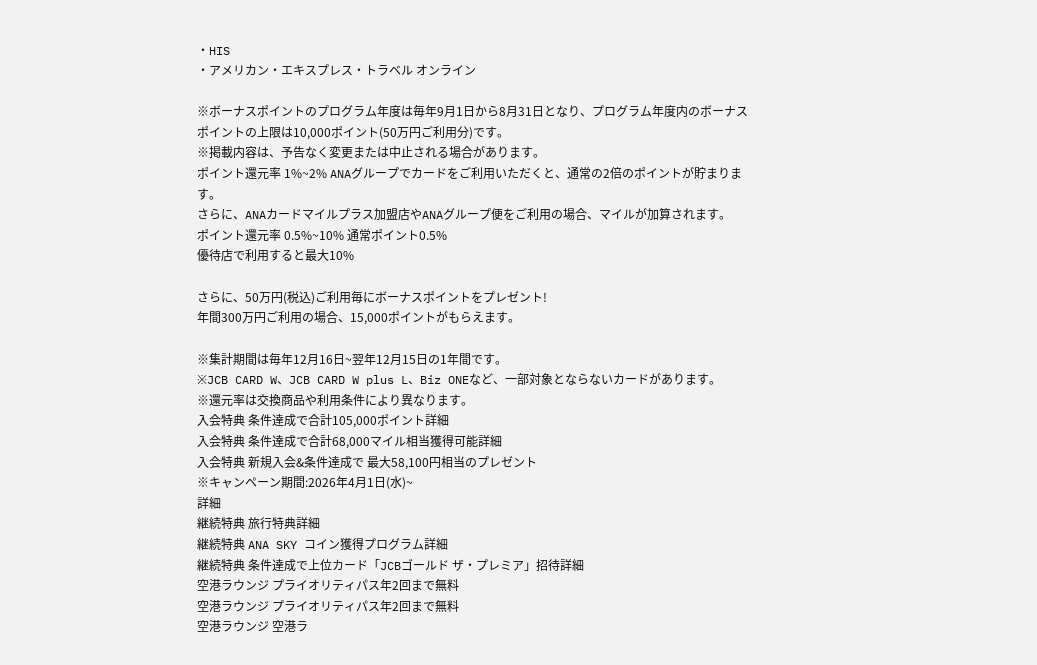・HIS
・アメリカン・エキスプレス・トラベル オンライン

※ボーナスポイントのプログラム年度は毎年9月1日から8月31日となり、プログラム年度内のボーナスポイントの上限は10,000ポイント(50万円ご利用分)です。
※掲載内容は、予告なく変更または中止される場合があります。
ポイント還元率 1%~2% ANAグループでカードをご利用いただくと、通常の2倍のポイントが貯まります。
さらに、ANAカードマイルプラス加盟店やANAグループ便をご利用の場合、マイルが加算されます。
ポイント還元率 0.5%~10% 通常ポイント0.5%
優待店で利用すると最大10%

さらに、50万円(税込)ご利用毎にボーナスポイントをプレゼント!
年間300万円ご利用の場合、15,000ポイントがもらえます。

※集計期間は毎年12月16日~翌年12月15日の1年間です。
※JCB CARD W、JCB CARD W plus L、Biz ONEなど、一部対象とならないカードがあります。
※還元率は交換商品や利用条件により異なります。
入会特典 条件達成で合計105,000ポイント詳細
入会特典 条件達成で合計68,000マイル相当獲得可能詳細
入会特典 新規入会&条件達成で 最大58,100円相当のプレゼント
※キャンペーン期間:2026年4月1日(水)~
詳細
継続特典 旅行特典詳細
継続特典 ANA SKY コイン獲得プログラム詳細
継続特典 条件達成で上位カード「JCBゴールド ザ・プレミア」招待詳細
空港ラウンジ プライオリティパス年2回まで無料
空港ラウンジ プライオリティパス年2回まで無料
空港ラウンジ 空港ラ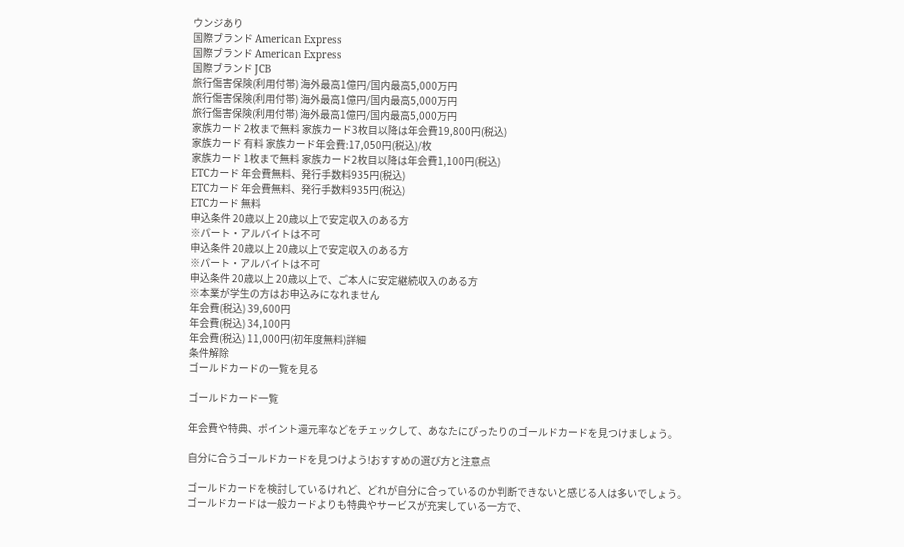ウンジあり
国際ブランド American Express
国際ブランド American Express
国際ブランド JCB
旅行傷害保険(利用付帯) 海外最高1億円/国内最高5,000万円
旅行傷害保険(利用付帯) 海外最高1億円/国内最高5,000万円
旅行傷害保険(利用付帯) 海外最高1億円/国内最高5,000万円
家族カード 2枚まで無料 家族カード3枚目以降は年会費19,800円(税込)
家族カード 有料 家族カード年会費:17,050円(税込)/枚
家族カード 1枚まで無料 家族カード2枚目以降は年会費1,100円(税込)
ETCカード 年会費無料、発行手数料935円(税込)
ETCカード 年会費無料、発行手数料935円(税込)
ETCカード 無料
申込条件 20歳以上 20歳以上で安定収入のある方
※パート・アルバイトは不可
申込条件 20歳以上 20歳以上で安定収入のある方
※パート・アルバイトは不可
申込条件 20歳以上 20歳以上で、ご本人に安定継続収入のある方
※本業が学生の方はお申込みになれません
年会費(税込) 39,600円
年会費(税込) 34,100円
年会費(税込) 11,000円(初年度無料)詳細
条件解除
ゴールドカードの一覧を見る

ゴールドカード一覧

年会費や特典、ポイント還元率などをチェックして、あなたにぴったりのゴールドカードを見つけましょう。

自分に合うゴールドカードを見つけよう!おすすめの選び方と注意点

ゴールドカードを検討しているけれど、どれが自分に合っているのか判断できないと感じる人は多いでしょう。
ゴールドカードは一般カードよりも特典やサービスが充実している一方で、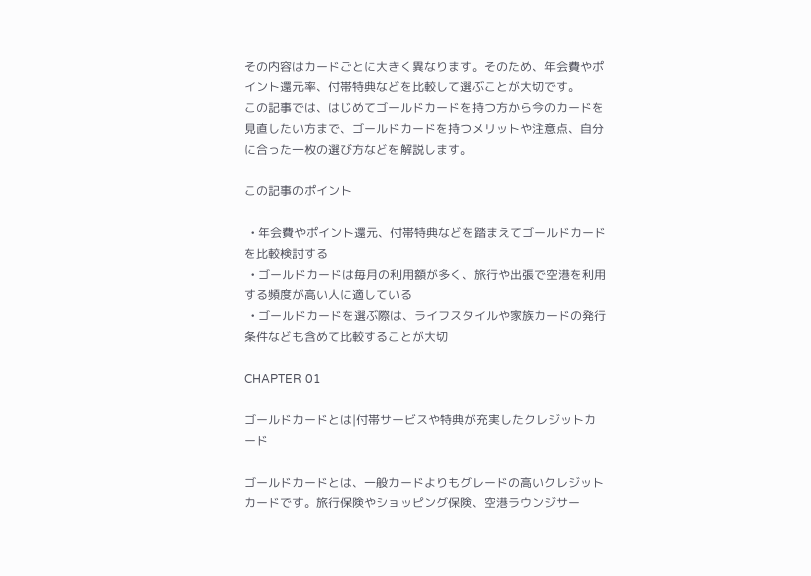その内容はカードごとに大きく異なります。そのため、年会費やポイント還元率、付帯特典などを比較して選ぶことが大切です。
この記事では、はじめてゴールドカードを持つ方から今のカードを見直したい方まで、ゴールドカードを持つメリットや注意点、自分に合った一枚の選び方などを解説します。

この記事のポイント

  • 年会費やポイント還元、付帯特典などを踏まえてゴールドカードを比較検討する
  • ゴールドカードは毎月の利用額が多く、旅行や出張で空港を利用する頻度が高い人に適している
  • ゴールドカードを選ぶ際は、ライフスタイルや家族カードの発行条件なども含めて比較することが大切

CHAPTER 01

ゴールドカードとは|付帯サービスや特典が充実したクレジットカード

ゴールドカードとは、一般カードよりもグレードの高いクレジットカードです。旅行保険やショッピング保険、空港ラウンジサー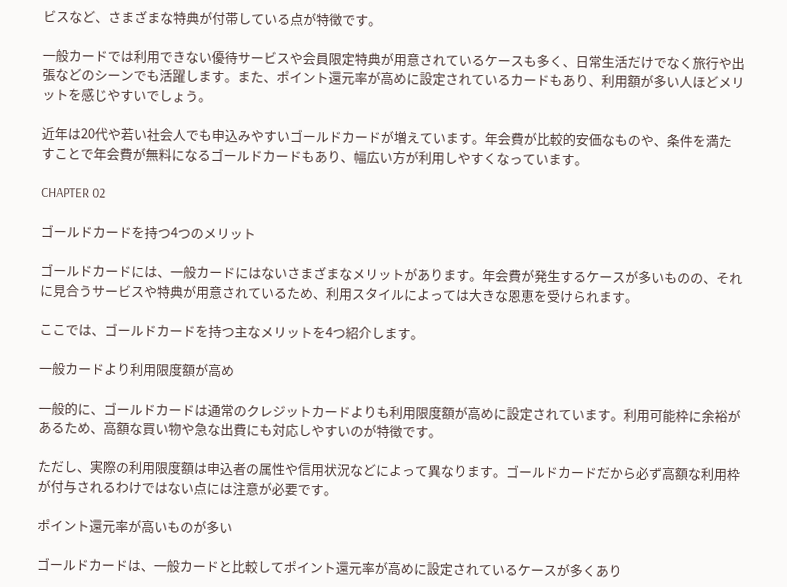ビスなど、さまざまな特典が付帯している点が特徴です。

一般カードでは利用できない優待サービスや会員限定特典が用意されているケースも多く、日常生活だけでなく旅行や出張などのシーンでも活躍します。また、ポイント還元率が高めに設定されているカードもあり、利用額が多い人ほどメリットを感じやすいでしょう。

近年は20代や若い社会人でも申込みやすいゴールドカードが増えています。年会費が比較的安価なものや、条件を満たすことで年会費が無料になるゴールドカードもあり、幅広い方が利用しやすくなっています。

CHAPTER 02

ゴールドカードを持つ4つのメリット

ゴールドカードには、一般カードにはないさまざまなメリットがあります。年会費が発生するケースが多いものの、それに見合うサービスや特典が用意されているため、利用スタイルによっては大きな恩恵を受けられます。

ここでは、ゴールドカードを持つ主なメリットを4つ紹介します。

一般カードより利用限度額が高め

一般的に、ゴールドカードは通常のクレジットカードよりも利用限度額が高めに設定されています。利用可能枠に余裕があるため、高額な買い物や急な出費にも対応しやすいのが特徴です。

ただし、実際の利用限度額は申込者の属性や信用状況などによって異なります。ゴールドカードだから必ず高額な利用枠が付与されるわけではない点には注意が必要です。

ポイント還元率が高いものが多い

ゴールドカードは、一般カードと比較してポイント還元率が高めに設定されているケースが多くあり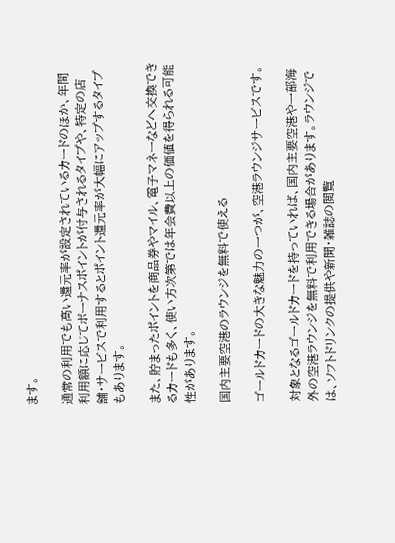ます。

通常の利用でも高い還元率が設定されているカードのほか、年間利用額に応じてボーナスポイントが付与されるタイプや、特定の店舗・サービスで利用するとポイント還元率が大幅にアップするタイプもあります。

また、貯まったポイントを商品券やマイル、電子マネーなどへ交換できるカードも多く、使い方次第では年会費以上の価値を得られる可能性があります。

国内主要空港のラウンジを無料で使える

ゴールドカードの大きな魅力の一つが、空港ラウンジサービスです。

対象となるゴールドカードを持っていれば、国内主要空港や一部海外の空港ラウンジを無料で利用できる場合があります。ラウンジでは、ソフトドリンクの提供や新聞・雑誌の閲覧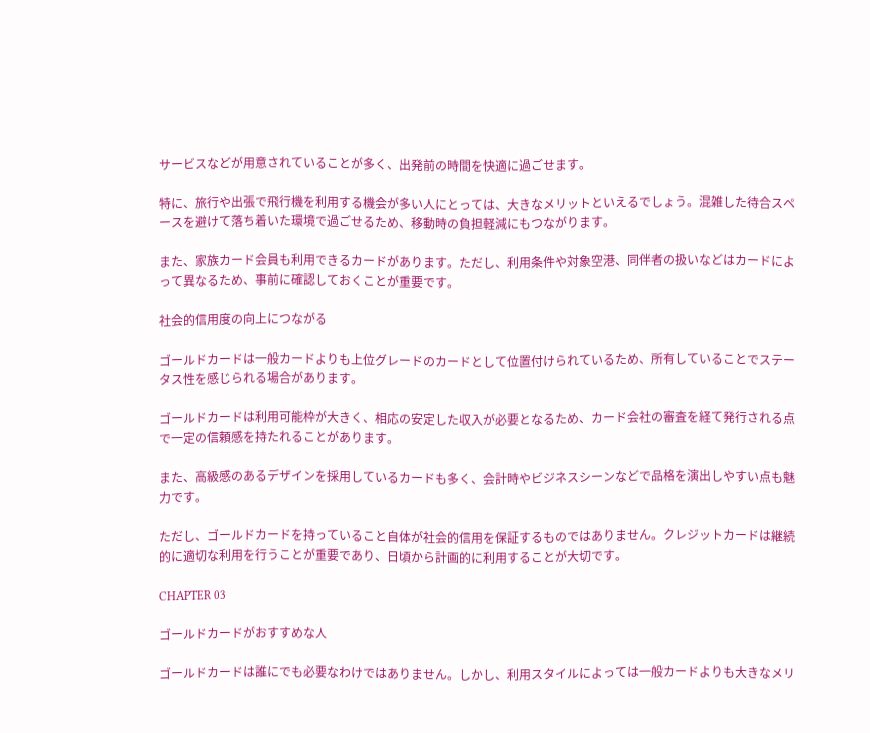サービスなどが用意されていることが多く、出発前の時間を快適に過ごせます。

特に、旅行や出張で飛行機を利用する機会が多い人にとっては、大きなメリットといえるでしょう。混雑した待合スペースを避けて落ち着いた環境で過ごせるため、移動時の負担軽減にもつながります。

また、家族カード会員も利用できるカードがあります。ただし、利用条件や対象空港、同伴者の扱いなどはカードによって異なるため、事前に確認しておくことが重要です。

社会的信用度の向上につながる

ゴールドカードは一般カードよりも上位グレードのカードとして位置付けられているため、所有していることでステータス性を感じられる場合があります。

ゴールドカードは利用可能枠が大きく、相応の安定した収入が必要となるため、カード会社の審査を経て発行される点で一定の信頼感を持たれることがあります。

また、高級感のあるデザインを採用しているカードも多く、会計時やビジネスシーンなどで品格を演出しやすい点も魅力です。

ただし、ゴールドカードを持っていること自体が社会的信用を保証するものではありません。クレジットカードは継続的に適切な利用を行うことが重要であり、日頃から計画的に利用することが大切です。

CHAPTER 03

ゴールドカードがおすすめな人

ゴールドカードは誰にでも必要なわけではありません。しかし、利用スタイルによっては一般カードよりも大きなメリ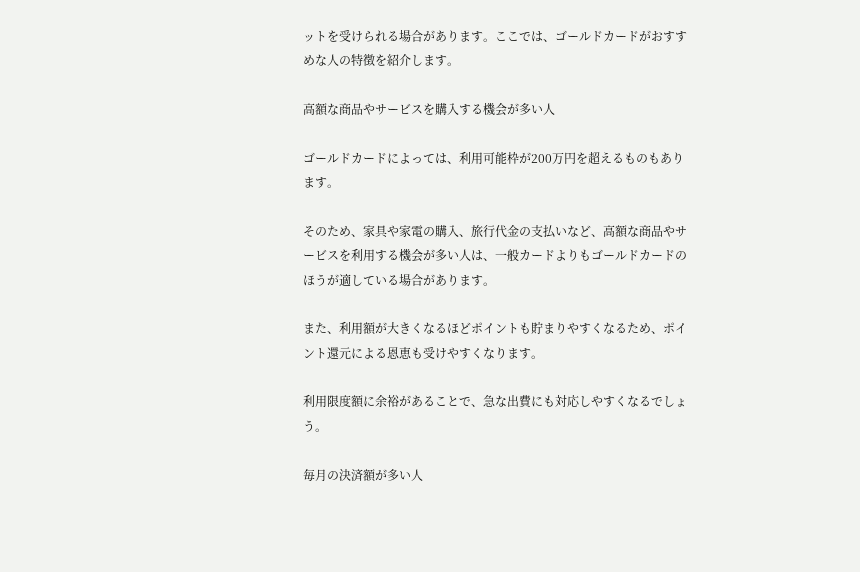ットを受けられる場合があります。ここでは、ゴールドカードがおすすめな人の特徴を紹介します。

高額な商品やサービスを購入する機会が多い人

ゴールドカードによっては、利用可能枠が200万円を超えるものもあります。

そのため、家具や家電の購入、旅行代金の支払いなど、高額な商品やサービスを利用する機会が多い人は、一般カードよりもゴールドカードのほうが適している場合があります。

また、利用額が大きくなるほどポイントも貯まりやすくなるため、ポイント還元による恩恵も受けやすくなります。

利用限度額に余裕があることで、急な出費にも対応しやすくなるでしょう。

毎月の決済額が多い人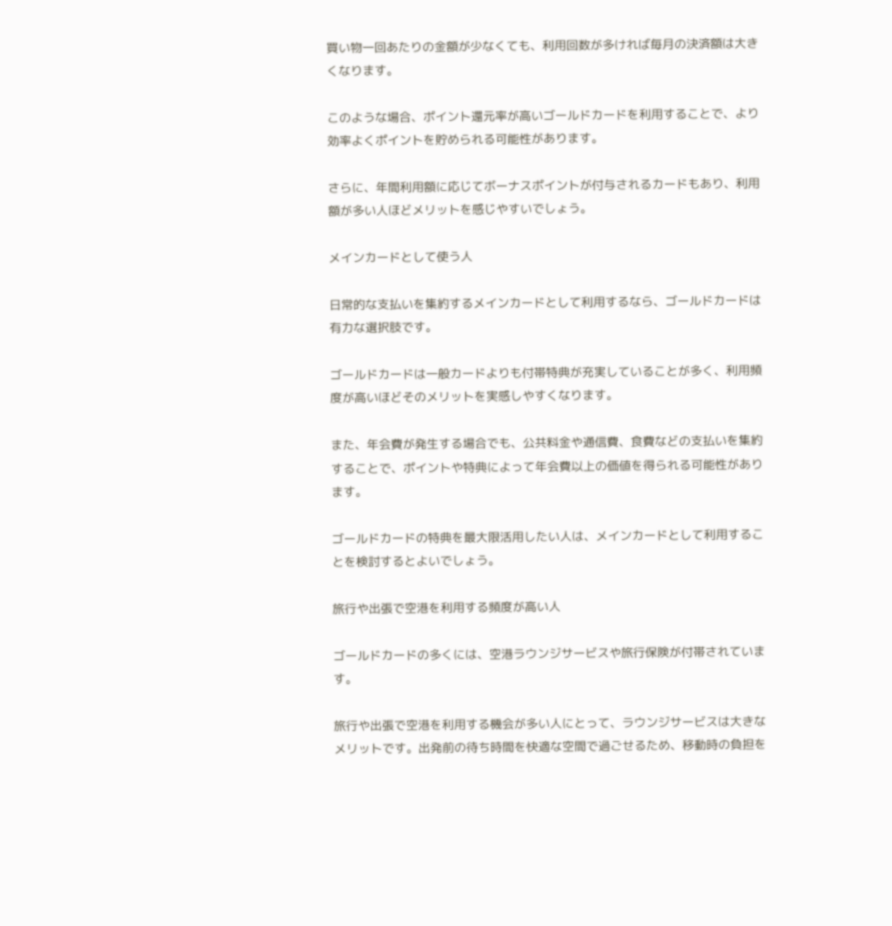買い物一回あたりの金額が少なくても、利用回数が多ければ毎月の決済額は大きくなります。

このような場合、ポイント還元率が高いゴールドカードを利用することで、より効率よくポイントを貯められる可能性があります。

さらに、年間利用額に応じてボーナスポイントが付与されるカードもあり、利用額が多い人ほどメリットを感じやすいでしょう。

メインカードとして使う人

日常的な支払いを集約するメインカードとして利用するなら、ゴールドカードは有力な選択肢です。

ゴールドカードは一般カードよりも付帯特典が充実していることが多く、利用頻度が高いほどそのメリットを実感しやすくなります。

また、年会費が発生する場合でも、公共料金や通信費、食費などの支払いを集約することで、ポイントや特典によって年会費以上の価値を得られる可能性があります。

ゴールドカードの特典を最大限活用したい人は、メインカードとして利用することを検討するとよいでしょう。

旅行や出張で空港を利用する頻度が高い人

ゴールドカードの多くには、空港ラウンジサービスや旅行保険が付帯されています。

旅行や出張で空港を利用する機会が多い人にとって、ラウンジサービスは大きなメリットです。出発前の待ち時間を快適な空間で過ごせるため、移動時の負担を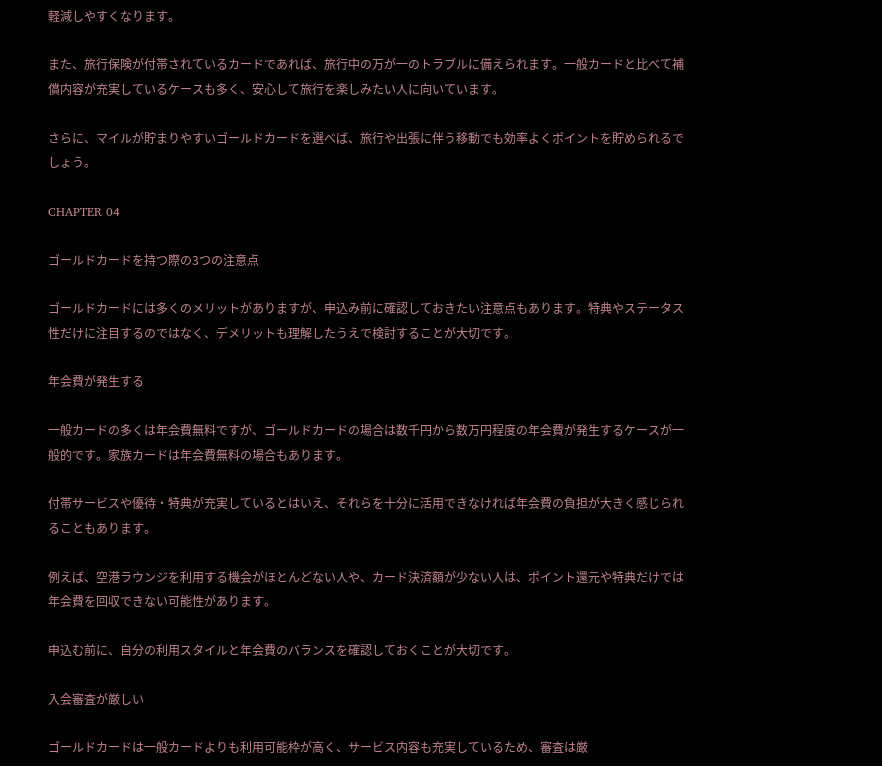軽減しやすくなります。

また、旅行保険が付帯されているカードであれば、旅行中の万が一のトラブルに備えられます。一般カードと比べて補償内容が充実しているケースも多く、安心して旅行を楽しみたい人に向いています。

さらに、マイルが貯まりやすいゴールドカードを選べば、旅行や出張に伴う移動でも効率よくポイントを貯められるでしょう。

CHAPTER 04

ゴールドカードを持つ際の3つの注意点

ゴールドカードには多くのメリットがありますが、申込み前に確認しておきたい注意点もあります。特典やステータス性だけに注目するのではなく、デメリットも理解したうえで検討することが大切です。

年会費が発生する

一般カードの多くは年会費無料ですが、ゴールドカードの場合は数千円から数万円程度の年会費が発生するケースが一般的です。家族カードは年会費無料の場合もあります。

付帯サービスや優待・特典が充実しているとはいえ、それらを十分に活用できなければ年会費の負担が大きく感じられることもあります。

例えば、空港ラウンジを利用する機会がほとんどない人や、カード決済額が少ない人は、ポイント還元や特典だけでは年会費を回収できない可能性があります。

申込む前に、自分の利用スタイルと年会費のバランスを確認しておくことが大切です。

入会審査が厳しい

ゴールドカードは一般カードよりも利用可能枠が高く、サービス内容も充実しているため、審査は厳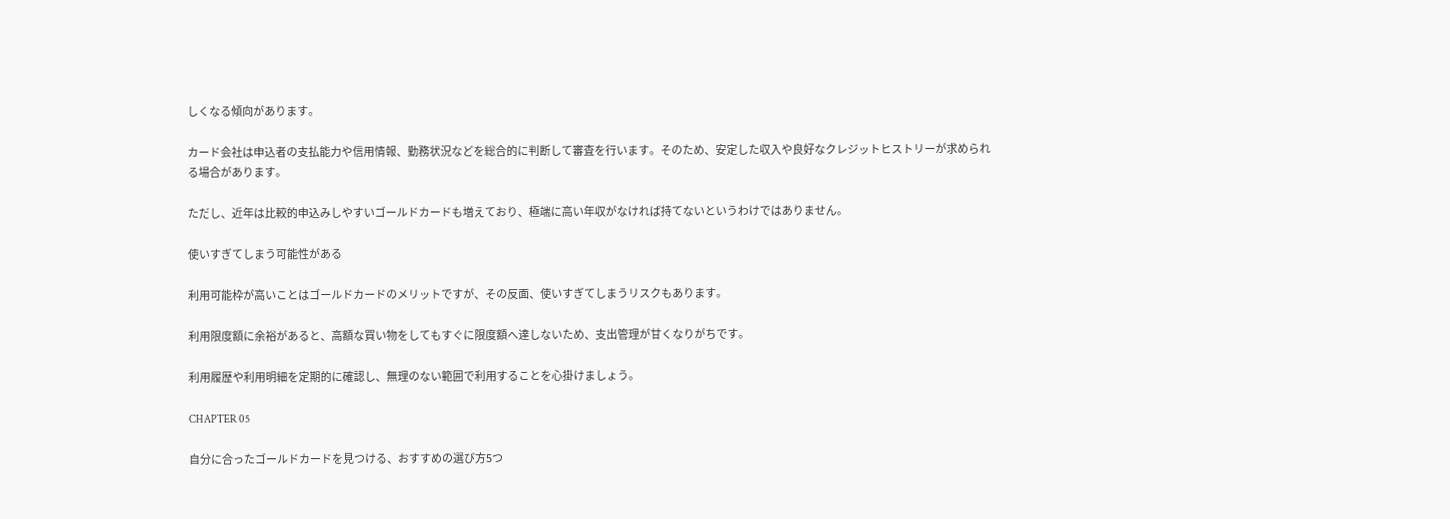しくなる傾向があります。

カード会社は申込者の支払能力や信用情報、勤務状況などを総合的に判断して審査を行います。そのため、安定した収入や良好なクレジットヒストリーが求められる場合があります。

ただし、近年は比較的申込みしやすいゴールドカードも増えており、極端に高い年収がなければ持てないというわけではありません。

使いすぎてしまう可能性がある

利用可能枠が高いことはゴールドカードのメリットですが、その反面、使いすぎてしまうリスクもあります。

利用限度額に余裕があると、高額な買い物をしてもすぐに限度額へ達しないため、支出管理が甘くなりがちです。

利用履歴や利用明細を定期的に確認し、無理のない範囲で利用することを心掛けましょう。

CHAPTER 05

自分に合ったゴールドカードを見つける、おすすめの選び方5つ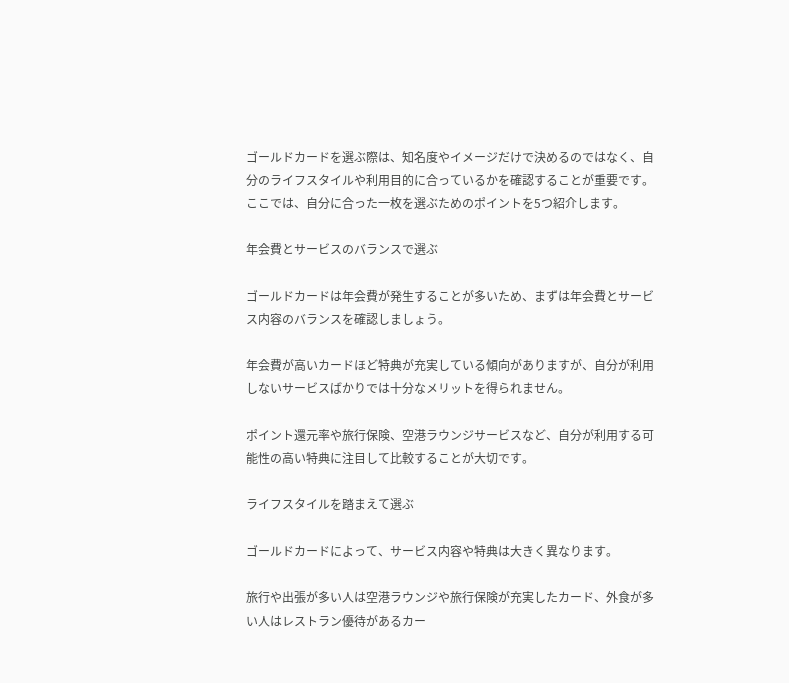ゴールドカードを選ぶ際は、知名度やイメージだけで決めるのではなく、自分のライフスタイルや利用目的に合っているかを確認することが重要です。ここでは、自分に合った一枚を選ぶためのポイントを5つ紹介します。

年会費とサービスのバランスで選ぶ

ゴールドカードは年会費が発生することが多いため、まずは年会費とサービス内容のバランスを確認しましょう。

年会費が高いカードほど特典が充実している傾向がありますが、自分が利用しないサービスばかりでは十分なメリットを得られません。

ポイント還元率や旅行保険、空港ラウンジサービスなど、自分が利用する可能性の高い特典に注目して比較することが大切です。

ライフスタイルを踏まえて選ぶ

ゴールドカードによって、サービス内容や特典は大きく異なります。

旅行や出張が多い人は空港ラウンジや旅行保険が充実したカード、外食が多い人はレストラン優待があるカー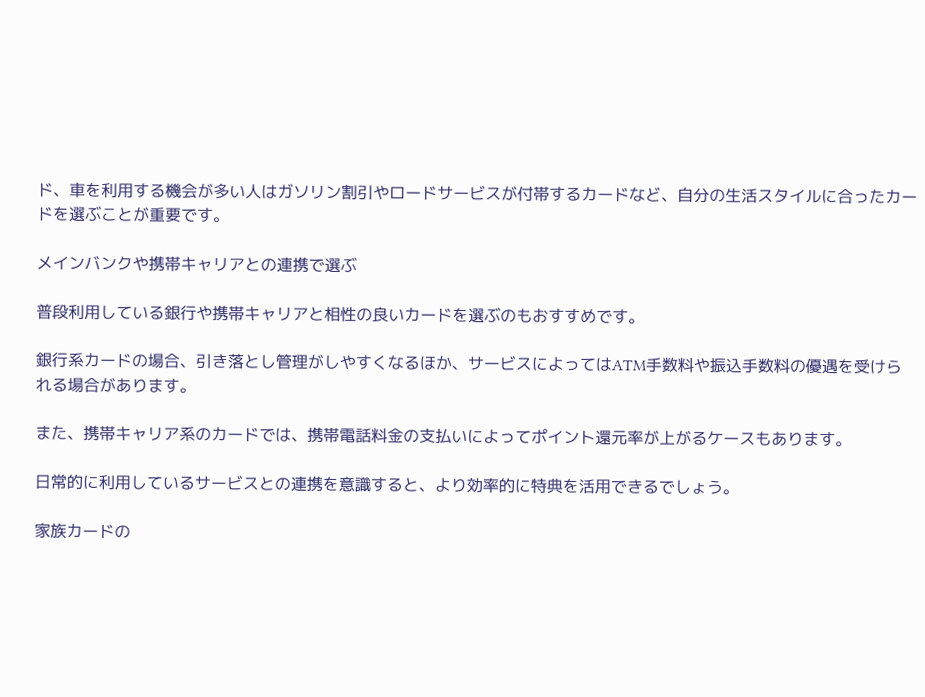ド、車を利用する機会が多い人はガソリン割引やロードサービスが付帯するカードなど、自分の生活スタイルに合ったカードを選ぶことが重要です。

メインバンクや携帯キャリアとの連携で選ぶ

普段利用している銀行や携帯キャリアと相性の良いカードを選ぶのもおすすめです。

銀行系カードの場合、引き落とし管理がしやすくなるほか、サービスによってはATM手数料や振込手数料の優遇を受けられる場合があります。

また、携帯キャリア系のカードでは、携帯電話料金の支払いによってポイント還元率が上がるケースもあります。

日常的に利用しているサービスとの連携を意識すると、より効率的に特典を活用できるでしょう。

家族カードの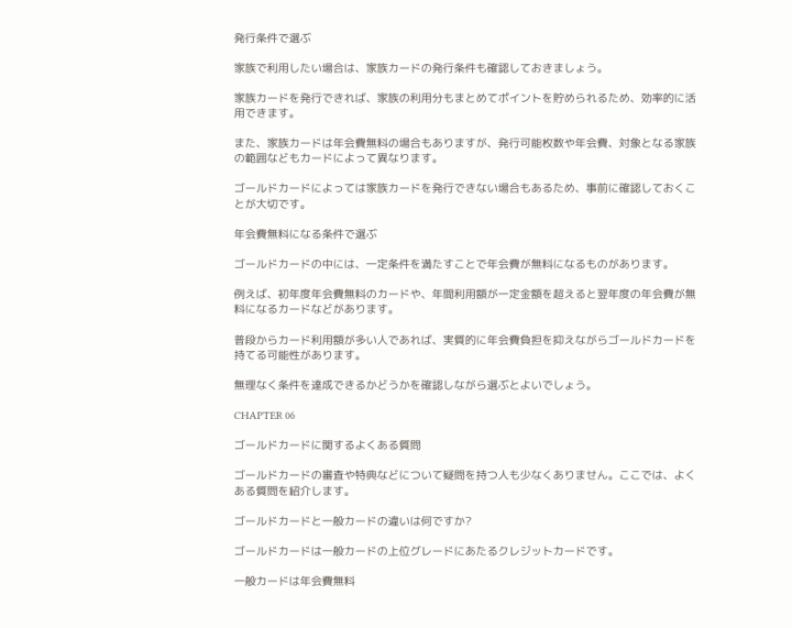発行条件で選ぶ

家族で利用したい場合は、家族カードの発行条件も確認しておきましょう。

家族カードを発行できれば、家族の利用分もまとめてポイントを貯められるため、効率的に活用できます。

また、家族カードは年会費無料の場合もありますが、発行可能枚数や年会費、対象となる家族の範囲などもカードによって異なります。

ゴールドカードによっては家族カードを発行できない場合もあるため、事前に確認しておくことが大切です。

年会費無料になる条件で選ぶ

ゴールドカードの中には、一定条件を満たすことで年会費が無料になるものがあります。

例えば、初年度年会費無料のカードや、年間利用額が一定金額を超えると翌年度の年会費が無料になるカードなどがあります。

普段からカード利用額が多い人であれば、実質的に年会費負担を抑えながらゴールドカードを持てる可能性があります。

無理なく条件を達成できるかどうかを確認しながら選ぶとよいでしょう。

CHAPTER 06

ゴールドカードに関するよくある質問

ゴールドカードの審査や特典などについて疑問を持つ人も少なくありません。ここでは、よくある質問を紹介します。

ゴールドカードと一般カードの違いは何ですか?

ゴールドカードは一般カードの上位グレードにあたるクレジットカードです。

一般カードは年会費無料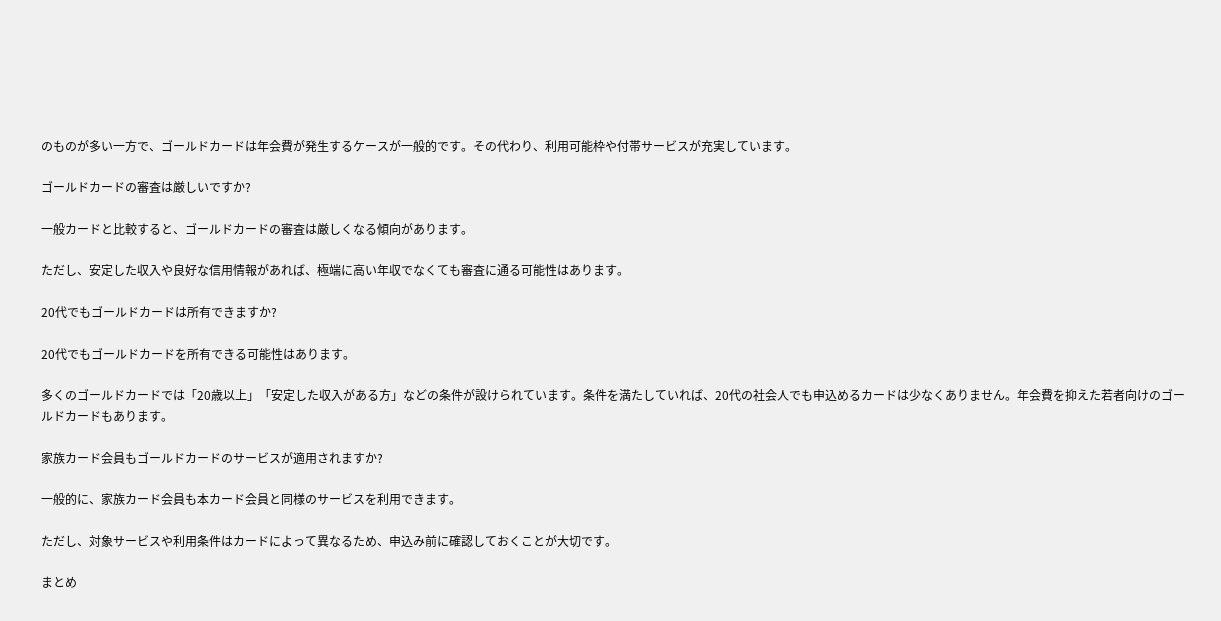のものが多い一方で、ゴールドカードは年会費が発生するケースが一般的です。その代わり、利用可能枠や付帯サービスが充実しています。

ゴールドカードの審査は厳しいですか?

一般カードと比較すると、ゴールドカードの審査は厳しくなる傾向があります。

ただし、安定した収入や良好な信用情報があれば、極端に高い年収でなくても審査に通る可能性はあります。

20代でもゴールドカードは所有できますか?

20代でもゴールドカードを所有できる可能性はあります。

多くのゴールドカードでは「20歳以上」「安定した収入がある方」などの条件が設けられています。条件を満たしていれば、20代の社会人でも申込めるカードは少なくありません。年会費を抑えた若者向けのゴールドカードもあります。

家族カード会員もゴールドカードのサービスが適用されますか?

一般的に、家族カード会員も本カード会員と同様のサービスを利用できます。

ただし、対象サービスや利用条件はカードによって異なるため、申込み前に確認しておくことが大切です。

まとめ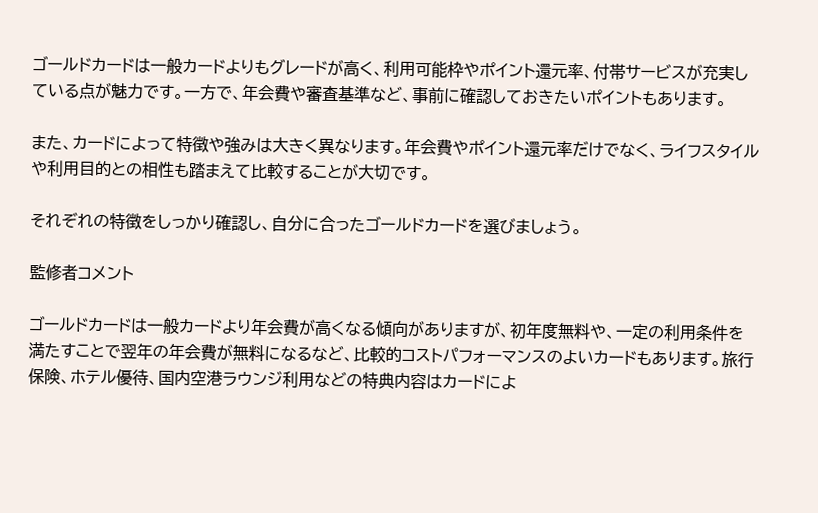ゴールドカードは一般カードよりもグレードが高く、利用可能枠やポイント還元率、付帯サービスが充実している点が魅力です。一方で、年会費や審査基準など、事前に確認しておきたいポイントもあります。

また、カードによって特徴や強みは大きく異なります。年会費やポイント還元率だけでなく、ライフスタイルや利用目的との相性も踏まえて比較することが大切です。

それぞれの特徴をしっかり確認し、自分に合ったゴールドカードを選びましょう。

監修者コメント

ゴールドカードは一般カードより年会費が高くなる傾向がありますが、初年度無料や、一定の利用条件を満たすことで翌年の年会費が無料になるなど、比較的コストパフォーマンスのよいカードもあります。旅行保険、ホテル優待、国内空港ラウンジ利用などの特典内容はカードによ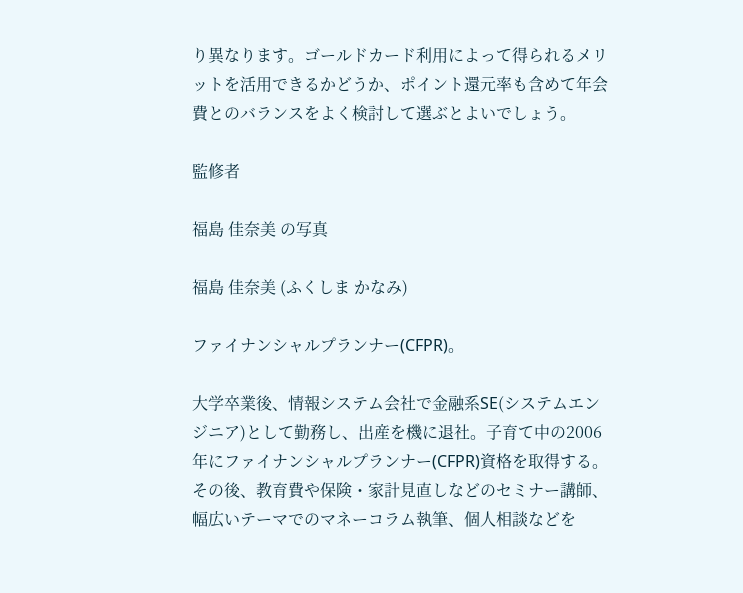り異なります。ゴールドカード利用によって得られるメリットを活用できるかどうか、ポイント還元率も含めて年会費とのバランスをよく検討して選ぶとよいでしょう。

監修者

福島 佳奈美 の写真

福島 佳奈美 (ふくしま かなみ)

ファイナンシャルプランナー(CFPR)。

大学卒業後、情報システム会社で金融系SE(システムエンジニア)として勤務し、出産を機に退社。子育て中の2006年にファイナンシャルプランナー(CFPR)資格を取得する。その後、教育費や保険・家計見直しなどのセミナー講師、幅広いテーマでのマネーコラム執筆、個人相談などを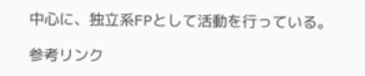中心に、独立系FPとして活動を行っている。

参考リンク